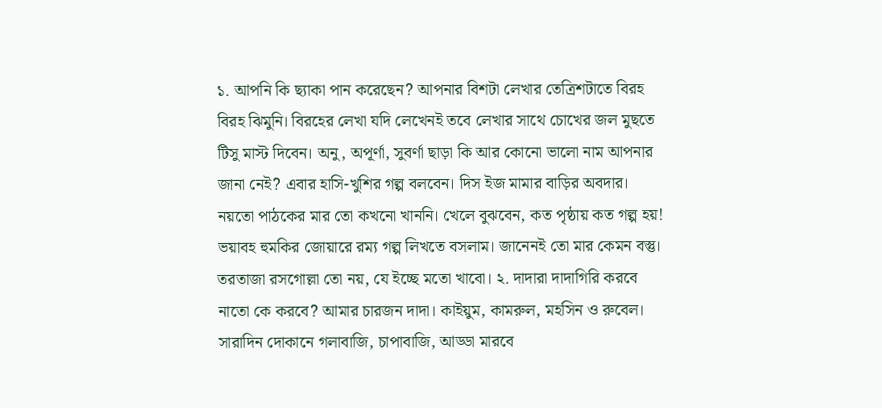১. আপনি কি ছ্যাকা পান করেছেন? আপনার বিশটা লেখার তেত্রিশটাতে বিরহ বিরহ ঝিমুনি। বিরহের লেখা যদি লেখেনই তবে লেখার সাথে চোখের জল মুছতে টিসু মাস্ট দিবেন। অনু, অপূর্ণা, সুবর্ণা ছাড়া কি আর কোনো ভালো নাম আপনার জানা নেই? এবার হাসি-খুশির গল্প বলবেন। দিস ইজ মামার বাড়ির অবদার। নয়তো পাঠকের মার তো কখনো খাননি। খেলে বুঝবেন, কত পৃষ্ঠায় কত গল্প হয়! ভয়াবহ হুমকির জোয়ারে রম্য গল্প লিখতে বসলাম। জানেনই তো মার কেমন বস্তু। তরতাজা রসগোল্লা তো নয়, যে ইচ্ছে মতো খাবো। ২. দাদারা দাদাগিরি করবে নাতো কে করবে? আমার চারজন দাদা। কাইয়ুম, কামরুল, মহসিন ও রুবেল। সারাদিন দোকানে গলাবাজি, চাপাবাজি, আড্ডা মারবে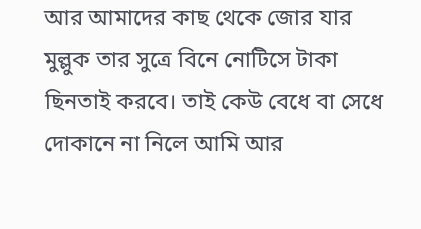আর আমাদের কাছ থেকে জোর যার মুল্লুক তার সুত্রে বিনে নোটিসে টাকা ছিনতাই করবে। তাই কেউ বেধে বা সেধে দোকানে না নিলে আমি আর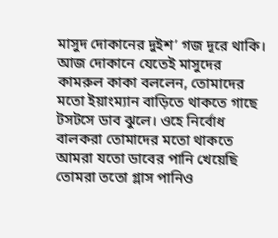মাসুদ দোকানের দুইশ’ গজ দূরে থাকি। আজ দোকানে যেতেই মাসুদের কামরুল কাকা বললেন, তোমাদের মতো ইয়াংম্যান বাড়িতে থাকতে গাছে টসটসে ডাব ঝুলে। ওহে নির্বোধ বালকরা তোমাদের মতো থাকতে আমরা যতো ডাবের পানি খেয়েছি তোমরা ততো গ্লাস পানিও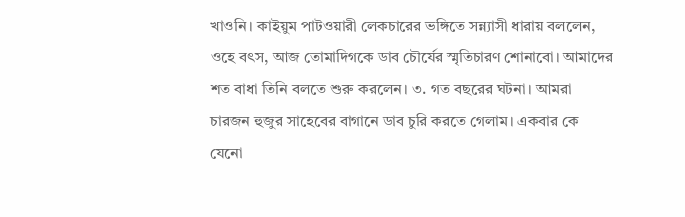খাওনি। কাইয়ুম পাটওয়ারী লেকচারের ভঙ্গিতে সন্ন্যাসী ধারায় বললেন, ওহে বৎস, আজ তোমাদিগকে ডাব চৌর্যের স্মৃতিচারণ শোনাবো। আমাদের শত বাধা তিনি বলতে শুরু করলেন। ৩. গত বছরের ঘটনা। আমরা চারজন হুজুর সাহেবের বাগানে ডাব চুরি করতে গেলাম। একবার কে যেনো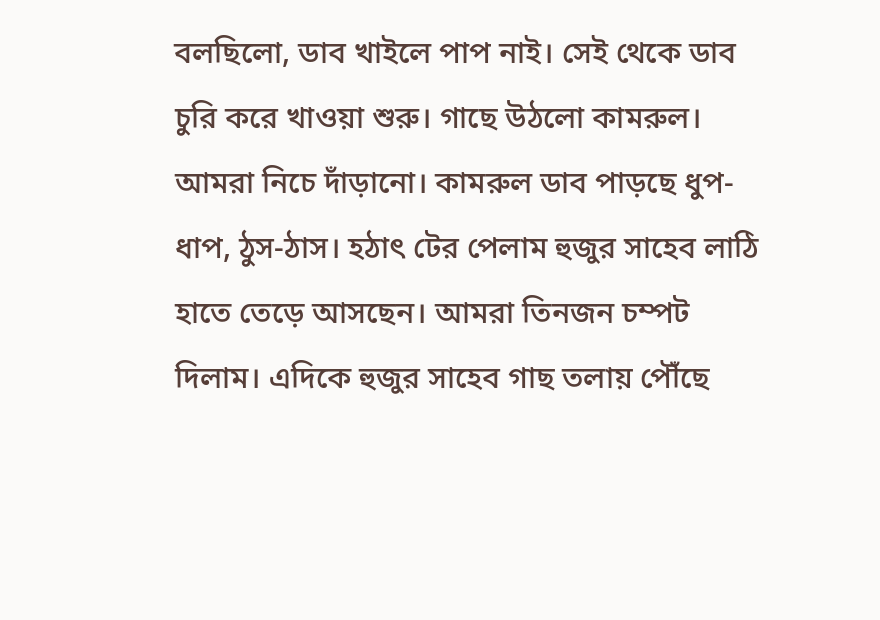বলছিলো, ডাব খাইলে পাপ নাই। সেই থেকে ডাব চুরি করে খাওয়া শুরু। গাছে উঠলো কামরুল। আমরা নিচে দাঁড়ানো। কামরুল ডাব পাড়ছে ধুপ-ধাপ, ঠুস-ঠাস। হঠাৎ টের পেলাম হুজুর সাহেব লাঠি হাতে তেড়ে আসছেন। আমরা তিনজন চম্পট দিলাম। এদিকে হুজুর সাহেব গাছ তলায় পৌঁছে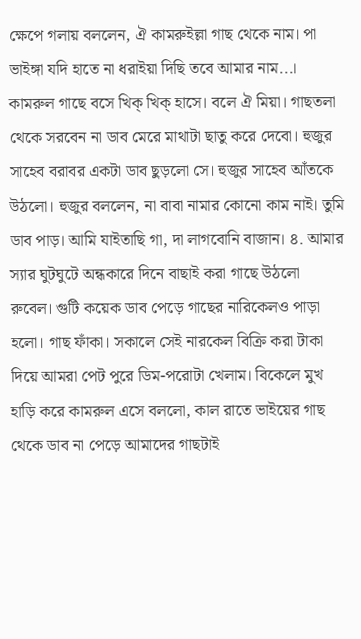ক্ষেপে গলায় বললেন, ঐ কামরুইল্লা গাছ থেকে নাম। পা ভাইঙ্গা যদি হাতে না ধরাইয়া দিছি তবে আমার নাম...। কামরুল গাছে বসে খিক্ খিক্ হাসে। বলে ঐ মিয়া। গাছতলা থেকে সরবেন না ডাব মেরে মাথাটা ছাতু করে দেবো। হুজুর সাহেব বরাবর একটা ডাব ছুড়লো সে। হুজুর সাহেব আঁতকে উঠলো। হুজুর বললেন, না বাবা নামার কোনো কাম নাই। তুমি ডাব পাড়। আমি যাইতাছি গা, দা লাগবোনি বাজান। ৪. আমার স্যার ঘুটঘুটে অন্ধকারে দিনে বাছাই করা গাছে উঠলো রুবেল। গুটি কয়েক ডাব পেড়ে গাছের নারিকেলও পাড়া হলো। গাছ ফাঁকা। সকালে সেই নারকেল বিক্রি করা টাকা দিয়ে আমরা পেট পুরে ডিম-পরোটা খেলাম। বিকেলে মুখ হাড়ি করে কামরুল এসে বললো, কাল রাতে ভাইয়ের গাছ থেকে ডাব না পেড়ে আমাদের গাছটাই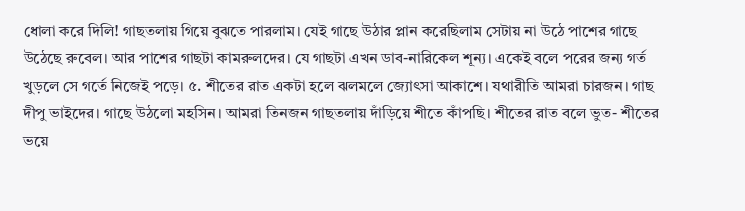ধোলা করে দিলি! গাছতলায় গিয়ে বুঝতে পারলাম। যেই গাছে উঠার প্লান করেছিলাম সেটায় না উঠে পাশের গাছে উঠেছে রুবেল। আর পাশের গাছটা কামরুলদের। যে গাছটা এখন ডাব-নারিকেল শূন্য। একেই বলে পরের জন্য গর্ত খুড়লে সে গর্তে নিজেই পড়ে। ৫. শীতের রাত একটা হলে ঝলমলে জ্যোৎসা আকাশে। যথারীতি আমরা চারজন। গাছ দীপু ভাইদের। গাছে উঠলো মহসিন। আমরা তিনজন গাছতলায় দাঁড়িয়ে শীতে কাঁপছি। শীতের রাত বলে ভুত- শীতের ভয়ে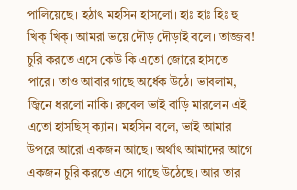পালিয়েছে। হঠাৎ মহসিন হাসলো। হাঃ হাঃ হিঃ হু খিক্ খিক্। আমরা ভয়ে দৌড় দৌড়াই বলে। তাজ্জব! চুরি করতে এসে কেউ কি এতো জোরে হাসতে পারে। তাও আবার গাছে অর্ধেক উঠে। ভাবলাম, জ্বিনে ধরলো নাকি। রুবেল ভাই বাড়ি মারলেন এই এতো হাসছিস্ ক্যান। মহসিন বলে, ভাই আমার উপরে আরো একজন আছে। অর্থাৎ আমাদের আগে একজন চুরি করতে এসে গাছে উঠেছে। আর তার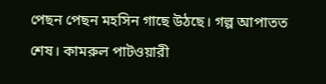পেছন পেছন মহসিন গাছে উঠছে। গল্প আপাতত শেষ। কামরুল পাটওয়ারী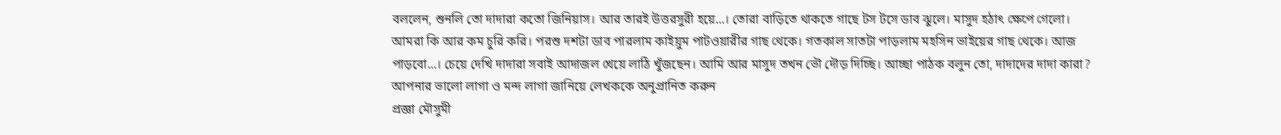বললেন, শুনলি তো দাদারা কতো জিনিয়াস। আর তারই উত্তরসুরী হয়ে...। তোরা বাড়িতে থাকতে গাছে টস টসে ডাব ঝুলে। মাসুদ হঠাৎ ক্ষেপে গেলো। আমরা কি আর কম চুরি করি। পরশু দশটা ডাব পারলাম কাইয়ুম পাটওয়ারীর গাছ থেকে। গতকাল সাতটা পাড়লাম মহসিন ভাইয়ের গাছ থেকে। আজ পাড়বো...। চেয়ে দেখি দাদারা সবাই আদাজল খেয়ে লাঠি খুঁজছেন। আমি আর মাসুদ তখন ভৌ দৌড় দিচ্ছি। আচ্ছা পাঠক বলুন তো, দাদাদের দাদা কারা?
আপনার ভালো লাগা ও মন্দ লাগা জানিয়ে লেখককে অনুপ্রানিত করুন
প্রজ্ঞা মৌসুমী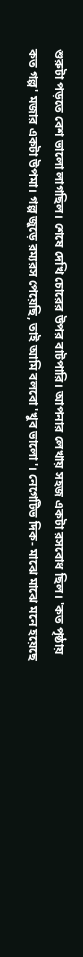শুরুটা পড়তে বেশ ভালো লাগছিল। শেষে দেখি চোরের উপর বাটপারি। আপনার লেখায় সহজ একটা রসবোধ ছিল। 'কত পৃষ্ঠায় কত গল্প' মজার একটা উপমা। গল্প জুড়ে রম্যরস পেয়েছি, তাই আমি বলবো 'খুব ভালো'। নেগেটিভ দিক- মাঝে মাঝে মনে হয়েছে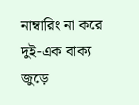নাম্বারিং না করে দুই-এক বাক্য জুড়ে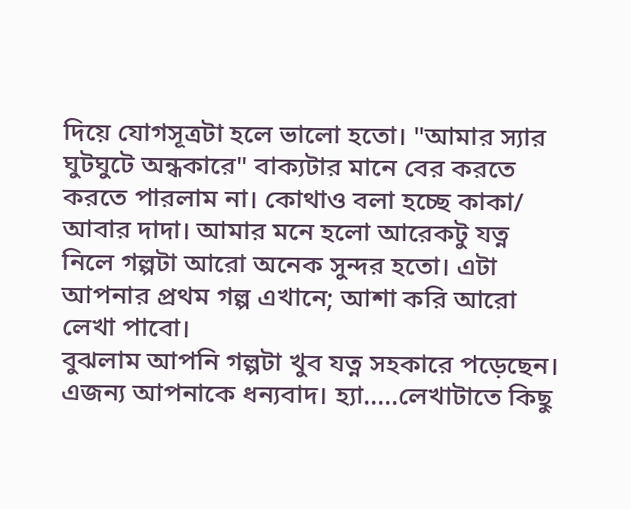দিয়ে যোগসূত্রটা হলে ভালো হতো। "আমার স্যার ঘুটঘুটে অন্ধকারে" বাক্যটার মানে বের করতে করতে পারলাম না। কোথাও বলা হচ্ছে কাকা/ আবার দাদা। আমার মনে হলো আরেকটু যত্ন নিলে গল্পটা আরো অনেক সুন্দর হতো। এটা আপনার প্রথম গল্প এখানে; আশা করি আরো লেখা পাবো।
বুঝলাম আপনি গল্পটা খুব যত্ন সহকারে পড়েছেন। এজন্য আপনাকে ধন্যবাদ। হ্যা.....লেখাটাতে কিছু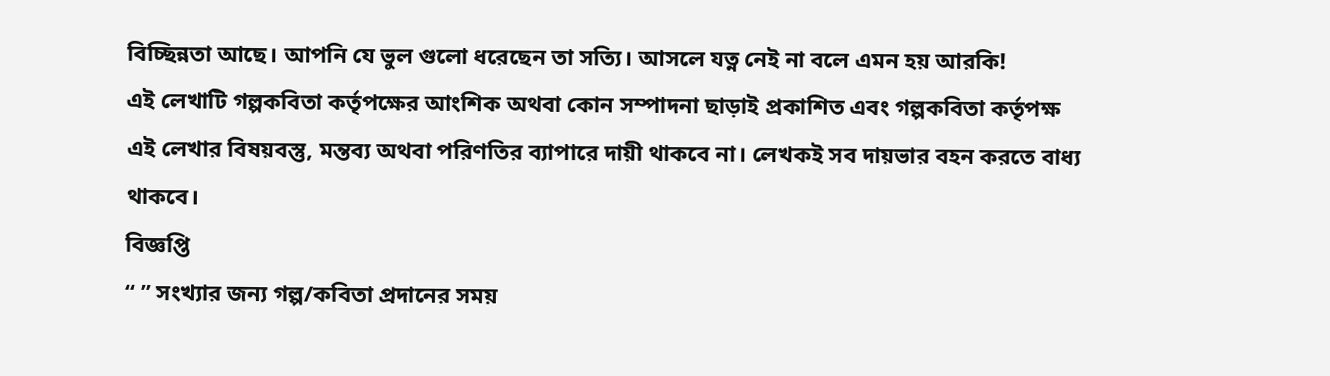বিচ্ছিন্নতা আছে। আপনি যে ভুল গুলো ধরেছেন তা সত্যি। আসলে যত্ন নেই না বলে এমন হয় আরকি!
এই লেখাটি গল্পকবিতা কর্তৃপক্ষের আংশিক অথবা কোন সম্পাদনা ছাড়াই প্রকাশিত এবং গল্পকবিতা কর্তৃপক্ষ এই লেখার বিষয়বস্তু, মন্তব্য অথবা পরিণতির ব্যাপারে দায়ী থাকবে না। লেখকই সব দায়ভার বহন করতে বাধ্য থাকবে।
বিজ্ঞপ্তি
“ ” সংখ্যার জন্য গল্প/কবিতা প্রদানের সময়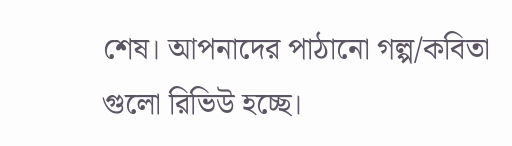শেষ। আপনাদের পাঠানো গল্প/কবিতা গুলো রিভিউ হচ্ছে।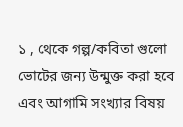১ , থেকে গল্প/কবিতা গুলো ভোটের জন্য উন্মুক্ত করা হবে এবং আগামি সংখ্যার বিষয়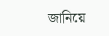জানিয়ে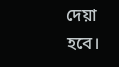দেয়া হবে।